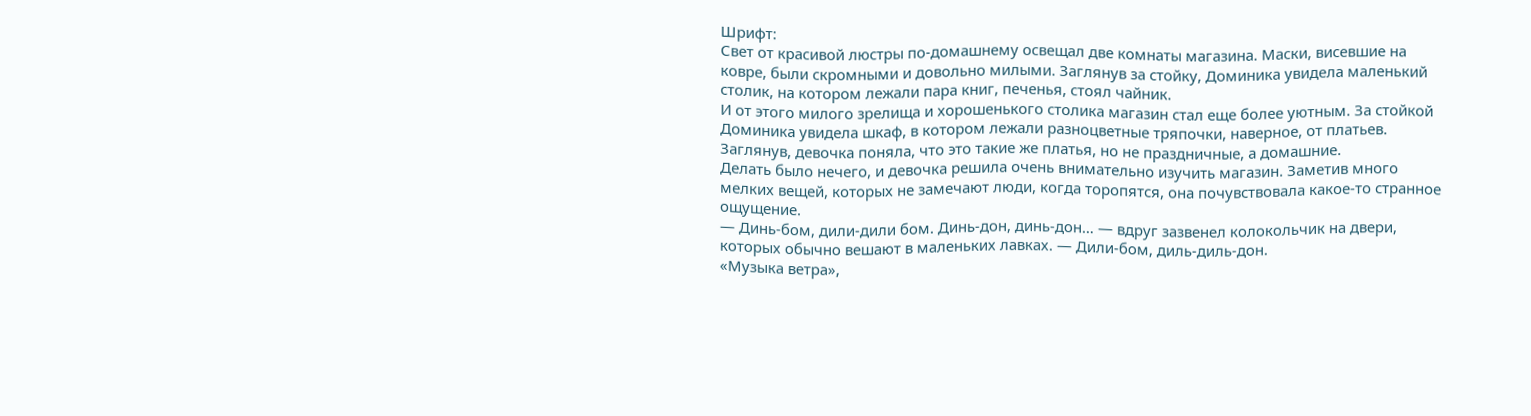Шрифт:
Свет от красивой люстры по-домашнему освещал две комнаты магазина. Маски, висевшие на ковре, были скромными и довольно милыми. Заглянув за стойку, Доминика увидела маленький столик, на котором лежали пара книг, печенья, стоял чайник.
И от этого милого зрелища и хорошенького столика магазин стал еще более уютным. За стойкой Доминика увидела шкаф, в котором лежали разноцветные тряпочки, наверное, от платьев.
Заглянув, девочка поняла, что это такие же платья, но не праздничные, а домашние.
Делать было нечего, и девочка решила очень внимательно изучить магазин. Заметив много мелких вещей, которых не замечают люди, когда торопятся, она почувствовала какое-то странное ощущение.
— Динь-бом, дили-дили бом. Динь-дон, динь-дон… — вдруг зазвенел колокольчик на двери, которых обычно вешают в маленьких лавках. — Дили-бом, диль-диль-дон.
«Музыка ветра»,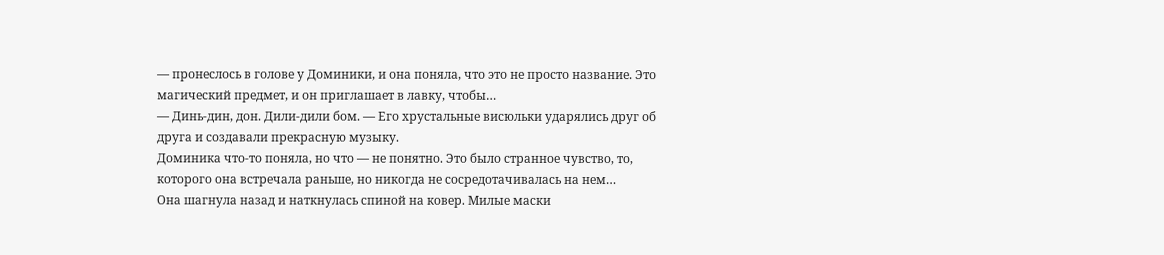— пронеслось в голове у Доминики, и она поняла, что это не просто название. Это магический предмет, и он приглашает в лавку, чтобы…
— Динь-дин, дон. Дили-дили бом. — Его хрустальные висюльки ударялись друг об друга и создавали прекрасную музыку.
Доминика что-то поняла, но что — не понятно. Это было странное чувство, то, которого она встречала раньше, но никогда не сосредотачивалась на нем…
Она шагнула назад и наткнулась спиной на ковер. Милые маски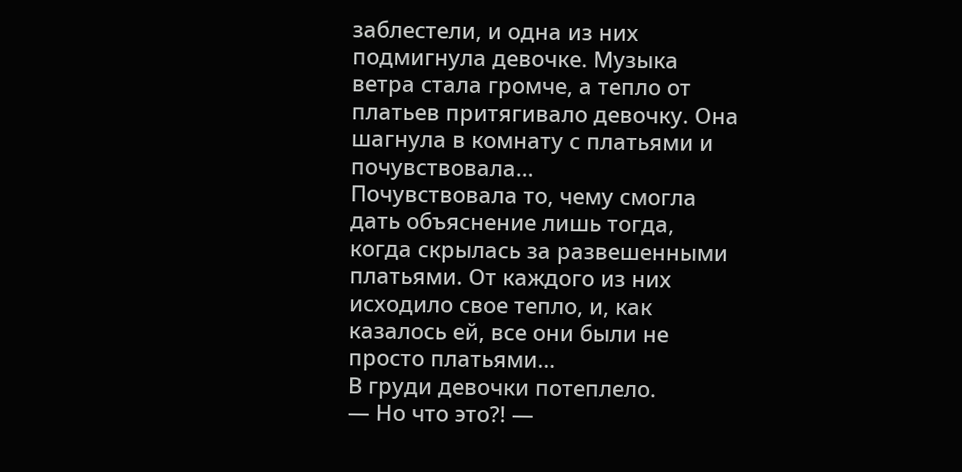заблестели, и одна из них подмигнула девочке. Музыка ветра стала громче, а тепло от платьев притягивало девочку. Она шагнула в комнату с платьями и почувствовала…
Почувствовала то, чему смогла дать объяснение лишь тогда, когда скрылась за развешенными платьями. От каждого из них исходило свое тепло, и, как казалось ей, все они были не просто платьями…
В груди девочки потеплело.
— Но что это?! —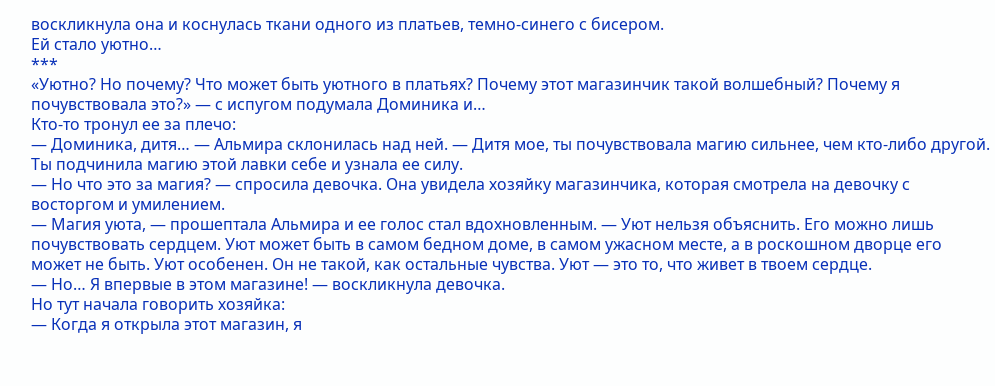воскликнула она и коснулась ткани одного из платьев, темно-синего с бисером.
Ей стало уютно…
***
«Уютно? Но почему? Что может быть уютного в платьях? Почему этот магазинчик такой волшебный? Почему я почувствовала это?» — с испугом подумала Доминика и…
Кто-то тронул ее за плечо:
— Доминика, дитя… — Альмира склонилась над ней. — Дитя мое, ты почувствовала магию сильнее, чем кто-либо другой. Ты подчинила магию этой лавки себе и узнала ее силу.
— Но что это за магия? — спросила девочка. Она увидела хозяйку магазинчика, которая смотрела на девочку с восторгом и умилением.
— Магия уюта, — прошептала Альмира и ее голос стал вдохновленным. — Уют нельзя объяснить. Его можно лишь почувствовать сердцем. Уют может быть в самом бедном доме, в самом ужасном месте, а в роскошном дворце его может не быть. Уют особенен. Он не такой, как остальные чувства. Уют — это то, что живет в твоем сердце.
— Но… Я впервые в этом магазине! — воскликнула девочка.
Но тут начала говорить хозяйка:
— Когда я открыла этот магазин, я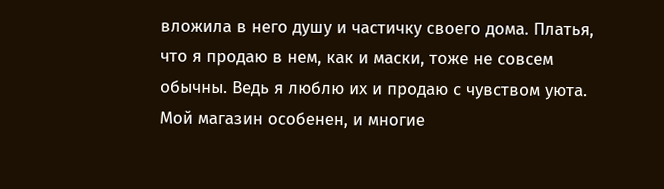вложила в него душу и частичку своего дома. Платья, что я продаю в нем, как и маски, тоже не совсем обычны. Ведь я люблю их и продаю с чувством уюта. Мой магазин особенен, и многие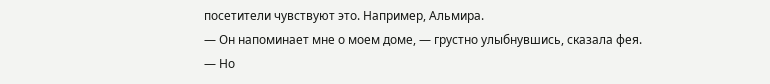посетители чувствуют это. Например, Альмира.
— Он напоминает мне о моем доме, — грустно улыбнувшись, сказала фея.
— Но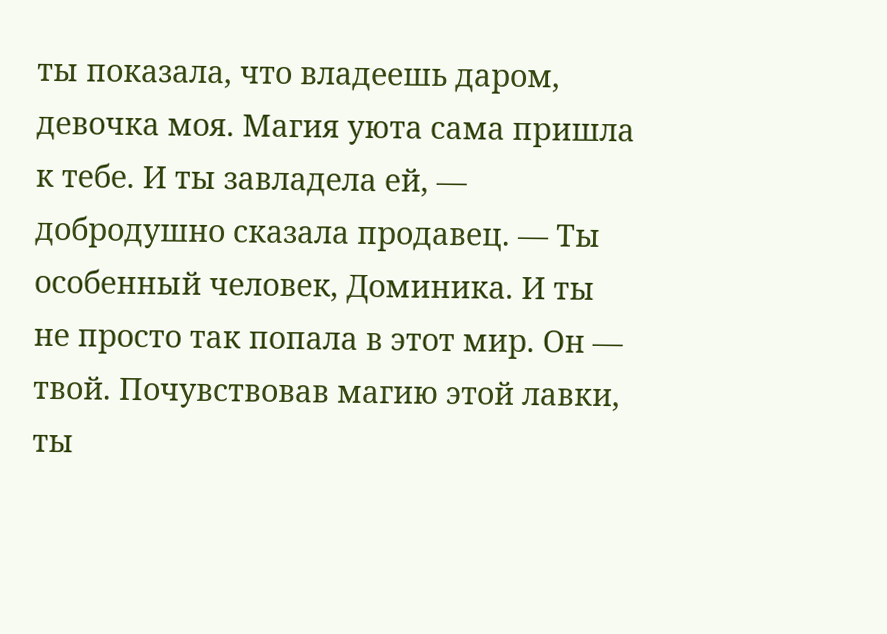ты показала, что владеешь даром, девочка моя. Магия уюта сама пришла к тебе. И ты завладела ей, — добродушно сказала продавец. — Ты особенный человек, Доминика. И ты не просто так попала в этот мир. Он — твой. Почувствовав магию этой лавки, ты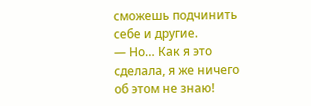сможешь подчинить себе и другие.
— Но… Как я это сделала, я же ничего об этом не знаю!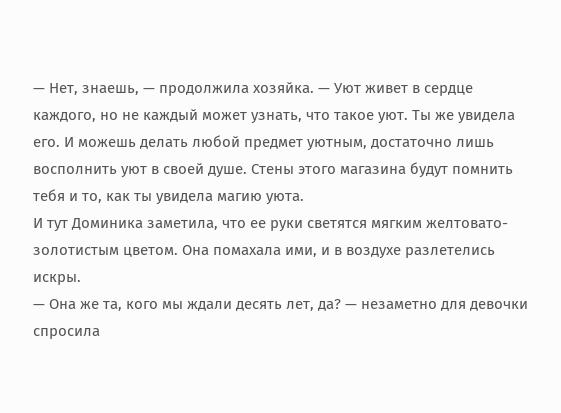— Нет, знаешь, — продолжила хозяйка. — Уют живет в сердце каждого, но не каждый может узнать, что такое уют. Ты же увидела его. И можешь делать любой предмет уютным, достаточно лишь восполнить уют в своей душе. Стены этого магазина будут помнить тебя и то, как ты увидела магию уюта.
И тут Доминика заметила, что ее руки светятся мягким желтовато-золотистым цветом. Она помахала ими, и в воздухе разлетелись искры.
— Она же та, кого мы ждали десять лет, да? — незаметно для девочки спросила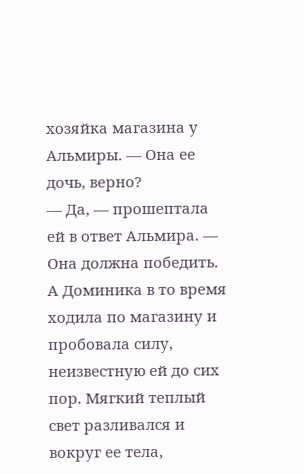хозяйка магазина у Альмиры. — Она ее дочь, верно?
— Да, — прошептала ей в ответ Альмира. — Она должна победить.
А Доминика в то время ходила по магазину и пробовала силу, неизвестную ей до сих пор. Мягкий теплый свет разливался и вокруг ее тела,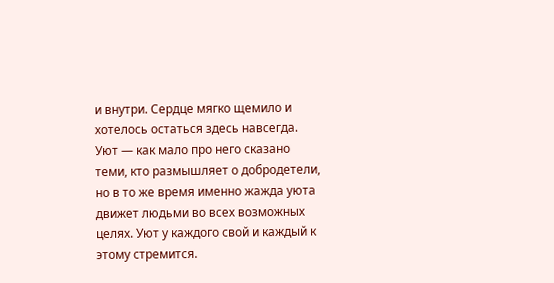и внутри. Сердце мягко щемило и хотелось остаться здесь навсегда.
Уют — как мало про него сказано теми, кто размышляет о добродетели, но в то же время именно жажда уюта движет людьми во всех возможных целях. Уют у каждого свой и каждый к этому стремится.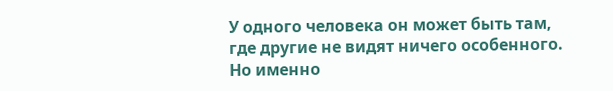У одного человека он может быть там, где другие не видят ничего особенного. Но именно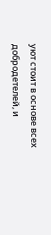уют стоит в основе всех добродетелей, и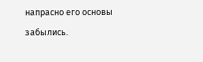напрасно его основы забылись.